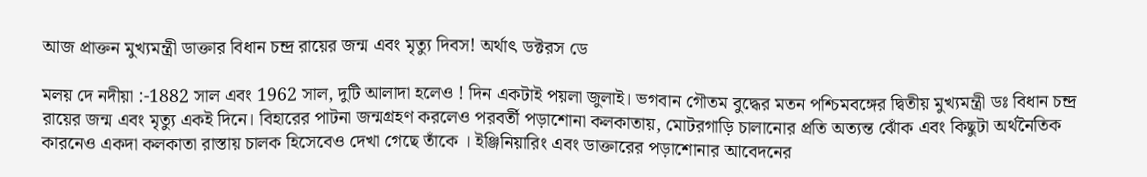আজ প্রাক্তন মুখ্যমন্ত্রী ডাক্তার বিধান চন্দ্র রায়ের জন্ম এবং মৃত্যু দিবস! অর্থাৎ ডক্টরস ডে

মলয় দে নদীয়া :-1882 সাল এবং 1962 সাল, দুটি আলাদা হলেও ! দিন একটাই পয়লা জুলাই। ভগবান গৌতম বুদ্ধের মতন পশ্চিমবঙ্গের দ্বিতীয় মুখ্যমন্ত্রী ডঃ বিধান চন্দ্র রায়ের জন্ম এবং মৃত্যু একই দিনে। বিহারের পাটনা জন্মগ্রহণ করলেও পরবর্তী পড়াশোনা কলকাতায়, মোটরগাড়ি চালানোর প্রতি অত্যন্ত ঝোঁক এবং কিছুটা অর্থনৈতিক কারনেও একদা কলকাতা রাস্তায় চালক হিসেবেও দেখা গেছে তাঁকে । ইঞ্জিনিয়ারিং এবং ডাক্তারের পড়াশোনার আবেদনের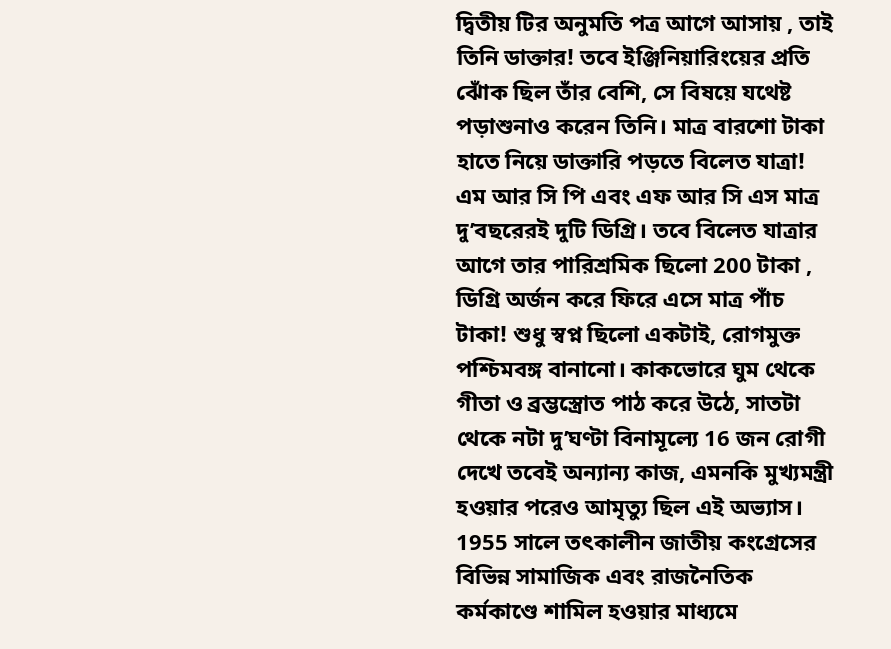দ্বিতীয় টির অনুমতি পত্র আগে আসায় , তাই তিনি ডাক্তার! তবে ইঞ্জিনিয়ারিংয়ের প্রতি ঝোঁক ছিল তাঁর বেশি, সে বিষয়ে যথেষ্ট পড়াশুনাও করেন তিনি। মাত্র বারশো টাকা হাতে নিয়ে ডাক্তারি পড়তে বিলেত যাত্রা! এম আর সি পি এবং এফ আর সি এস মাত্র দু’বছরেরই দুটি ডিগ্রি। তবে বিলেত যাত্রার আগে তার পারিশ্রমিক ছিলো 200 টাকা , ডিগ্রি অর্জন করে ফিরে এসে মাত্র পাঁচ টাকা! শুধু স্বপ্ন ছিলো একটাই, রোগমুক্ত পশ্চিমবঙ্গ বানানো। কাকভোরে ঘুম থেকে গীতা ও ব্রম্ভস্ত্রোত পাঠ করে উঠে, সাতটা থেকে নটা দু’ঘণ্টা বিনামূল্যে 16 জন রোগী দেখে তবেই অন্যান্য কাজ, এমনকি মুখ্যমন্ত্রী হওয়ার পরেও আমৃত্যু ছিল এই অভ্যাস। 1955 সালে তৎকালীন জাতীয় কংগ্রেসের বিভিন্ন সামাজিক এবং রাজনৈতিক কর্মকাণ্ডে শামিল হওয়ার মাধ্যমে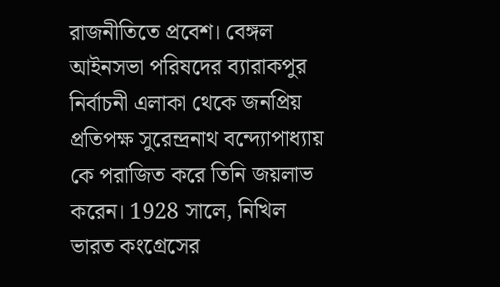রাজনীতিতে প্রবেশ। বেঙ্গল আইনসভা পরিষদের ব্যারাকপুর নির্বাচনী এলাকা থেকে জনপ্রিয় প্রতিপক্ষ সুরেন্দ্রনাথ বন্দ্যোপাধ্যায় কে পরাজিত করে তিনি জয়লাভ করেন। 1928 সালে, নিখিল ভারত কংগ্রেসের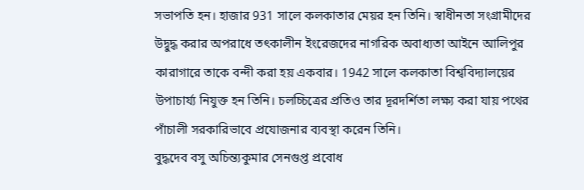সভাপতি হন। হাজার 931 সালে কলকাতার মেয়র হন তিনি। স্বাধীনতা সংগ্রামীদের উদ্বুদ্ধ করার অপরাধে তৎকালীন ইংরেজদের নাগরিক অবাধ্যতা আইনে আলিপুর কারাগারে তাকে বন্দী করা হয় একবার। 1942 সালে কলকাতা বিশ্ববিদ্যালয়ের উপাচার্য্য নিযুক্ত হন তিনি। চলচ্চিত্রের প্রতিও তার দূরদর্শিতা লক্ষ্য করা যায় পথের পাঁচালী সরকারিভাবে প্রযোজনার ব্যবস্থা করেন তিনি।
বুদ্ধদেব বসু অচিন্ত্যকুমার সেনগুপ্ত প্রবোধ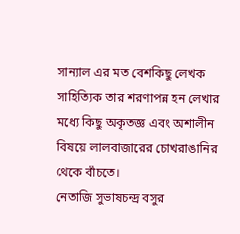সান্যাল এর মত বেশকিছু লেখক সাহিত্যিক তার শরণাপন্ন হন লেখার মধ্যে কিছু অকৃতজ্ঞ এবং অশালীন বিষয়ে লালবাজারের চোখরাঙানির থেকে বাঁচতে।
নেতাজি সুভাষচন্দ্র বসুর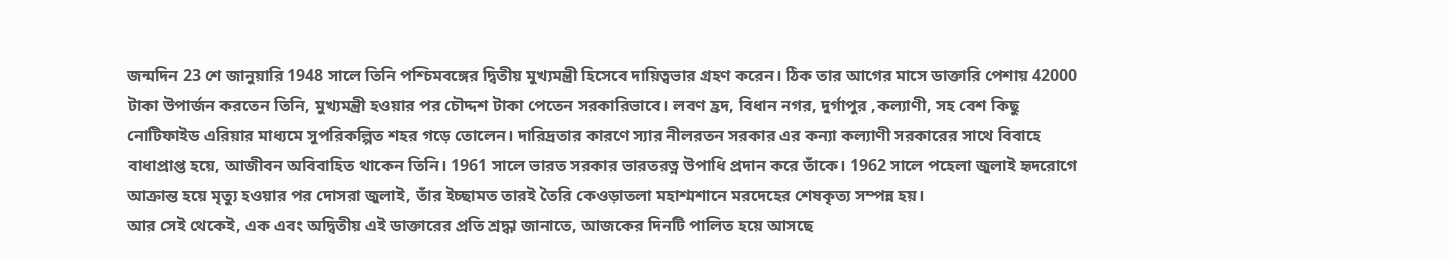জন্মদিন 23 শে জানুয়ারি 1948 সালে তিনি পশ্চিমবঙ্গের দ্বিতীয় মুখ্যমন্ত্রী হিসেবে দায়িত্বভার গ্রহণ করেন। ঠিক তার আগের মাসে ডাক্তারি পেশায় 42000 টাকা উপার্জন করতেন তিনি, মুখ্যমন্ত্রী হওয়ার পর চৌদ্দশ টাকা পেতেন সরকারিভাবে। লবণ হ্রদ, বিধান নগর, দুর্গাপুর ,কল্যাণী, সহ বেশ কিছু নোটিফাইড এরিয়ার মাধ্যমে সুপরিকল্পিত শহর গড়ে তোলেন। দারিদ্রতার কারণে স্যার নীলরতন সরকার এর কন্যা কল্যাণী সরকারের সাথে বিবাহে বাধাপ্রাপ্ত হয়ে, আজীবন অবিবাহিত থাকেন তিনি। 1961 সালে ভারত সরকার ভারতরত্ন উপাধি প্রদান করে তাঁকে। 1962 সালে পহেলা জুলাই হৃদরোগে আক্রান্ত হয়ে মৃত্যু হওয়ার পর দোসরা জুলাই, তাঁর ইচ্ছামত তারই তৈরি কেওড়াতলা মহাশ্মশানে মরদেহের শেষকৃত্য সম্পন্ন হয়।
আর সেই থেকেই, এক এবং অদ্বিতীয় এই ডাক্তারের প্রতি শ্রদ্ধা জানাতে, আজকের দিনটি পালিত হয়ে আসছে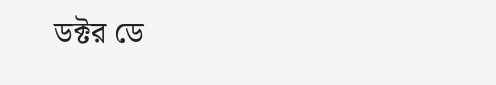ডক্টর ডে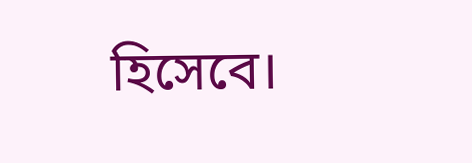হিসেবে।